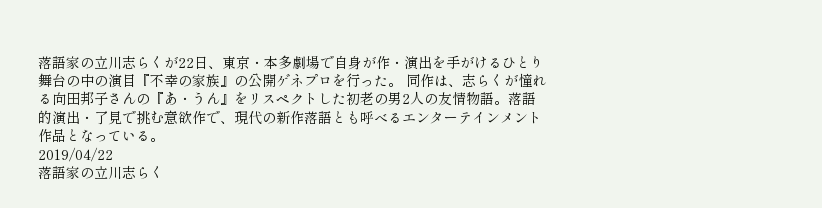落語家の立川志らくが22日、東京・本多劇場で自身が作・演出を手がけるひとり舞台の中の演目『不幸の家族』の公開ゲネプロを行った。 同作は、志らくが憧れる向田邦子さんの『あ・うん』をリスペクトした初老の男2人の友情物語。落語的演出・了見で挑む意欲作で、現代の新作落語とも呼べるエンターテインメント作品となっている。
2019/04/22
落語家の立川志らく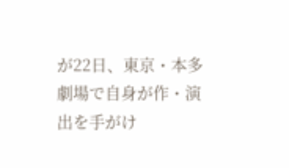が22日、東京・本多劇場で自身が作・演出を手がけ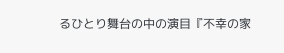るひとり舞台の中の演目『不幸の家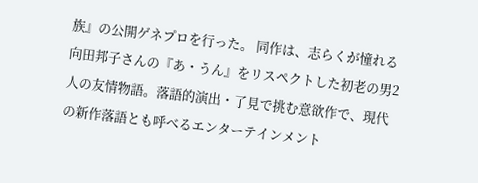族』の公開ゲネプロを行った。 同作は、志らくが憧れる向田邦子さんの『あ・うん』をリスペクトした初老の男2人の友情物語。落語的演出・了見で挑む意欲作で、現代の新作落語とも呼べるエンターテインメント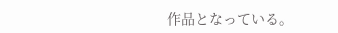作品となっている。